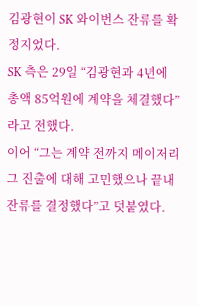김광현이 SK 와이번스 잔류를 확정지었다.
SK 측은 29일 “김광현과 4년에 총액 85억원에 계약을 체결했다”라고 전했다.
이어 “그는 계약 전까지 메이저리그 진출에 대해 고민했으나 끝내 잔류를 결정했다”고 덧붙였다.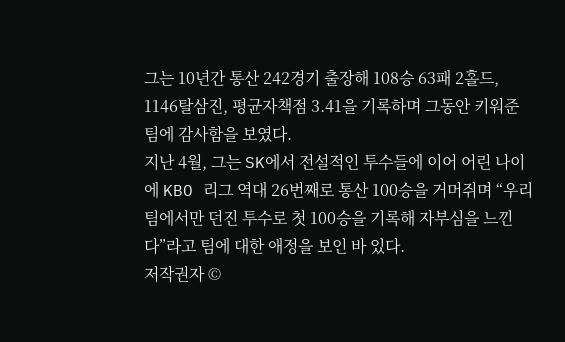그는 10년간 통산 242경기 출장해 108승 63패 2홀드, 1146탈삼진, 평균자책점 3.41을 기록하며 그동안 키워준 팀에 감사함을 보였다.
지난 4월, 그는 SK에서 전설적인 투수들에 이어 어린 나이에 KBO 리그 역대 26번째로 통산 100승을 거머쥐며 “우리 팀에서만 던진 투수로 첫 100승을 기록해 자부심을 느낀다”라고 팀에 대한 애정을 보인 바 있다.
저작권자 ©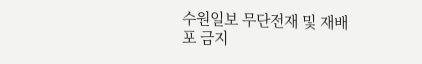수원일보 무단전재 및 재배포 금지